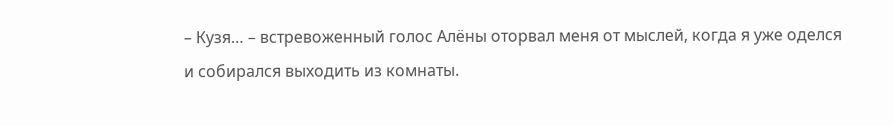– Кузя… – встревоженный голос Алёны оторвал меня от мыслей, когда я уже оделся и собирался выходить из комнаты.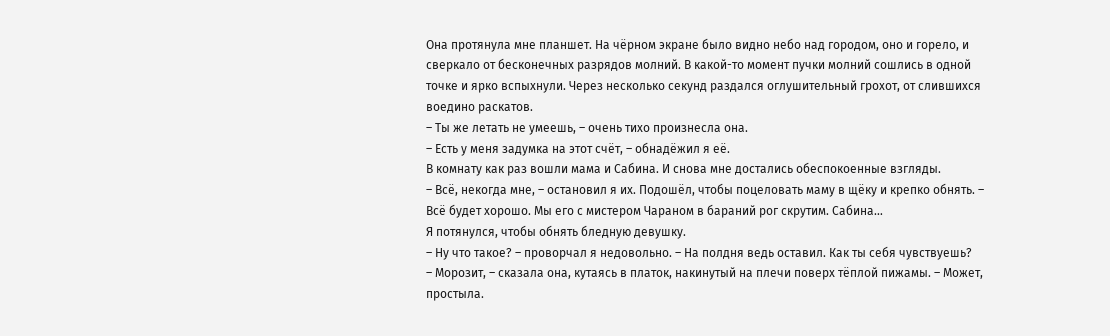Она протянула мне планшет. На чёрном экране было видно небо над городом, оно и горело, и сверкало от бесконечных разрядов молний. В какой-то момент пучки молний сошлись в одной точке и ярко вспыхнули. Через несколько секунд раздался оглушительный грохот, от слившихся воедино раскатов.
– Ты же летать не умеешь, – очень тихо произнесла она.
– Есть у меня задумка на этот счёт, – обнадёжил я её.
В комнату как раз вошли мама и Сабина. И снова мне достались обеспокоенные взгляды.
– Всё, некогда мне, – остановил я их. Подошёл, чтобы поцеловать маму в щёку и крепко обнять. – Всё будет хорошо. Мы его с мистером Чараном в бараний рог скрутим. Сабина…
Я потянулся, чтобы обнять бледную девушку.
– Ну что такое? – проворчал я недовольно. – На полдня ведь оставил. Как ты себя чувствуешь?
– Морозит, – сказала она, кутаясь в платок, накинутый на плечи поверх тёплой пижамы. – Может, простыла.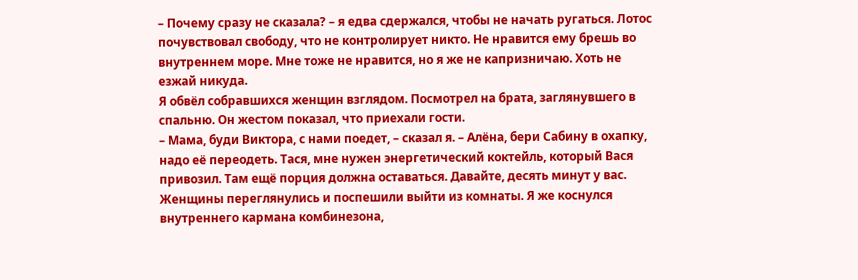– Почему сразу не сказала? – я едва сдержался, чтобы не начать ругаться. Лотос почувствовал свободу, что не контролирует никто. Не нравится ему брешь во внутреннем море. Мне тоже не нравится, но я же не капризничаю. Хоть не езжай никуда.
Я обвёл собравшихся женщин взглядом. Посмотрел на брата, заглянувшего в спальню. Он жестом показал, что приехали гости.
– Мама, буди Виктора, с нами поедет, – сказал я. – Алёна, бери Сабину в охапку, надо её переодеть. Тася, мне нужен энергетический коктейль, который Вася привозил. Там ещё порция должна оставаться. Давайте, десять минут у вас.
Женщины переглянулись и поспешили выйти из комнаты. Я же коснулся внутреннего кармана комбинезона,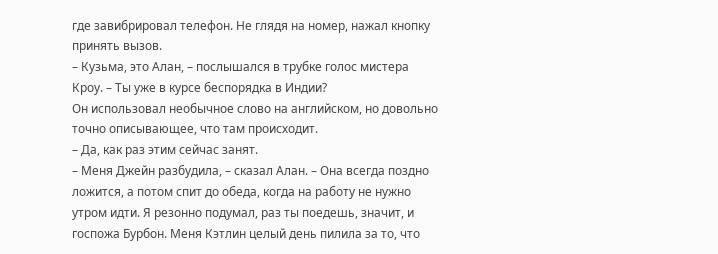где завибрировал телефон. Не глядя на номер, нажал кнопку принять вызов.
– Кузьма, это Алан, – послышался в трубке голос мистера Кроу. – Ты уже в курсе беспорядка в Индии?
Он использовал необычное слово на английском, но довольно точно описывающее, что там происходит.
– Да, как раз этим сейчас занят.
– Меня Джейн разбудила, – сказал Алан. – Она всегда поздно ложится, а потом спит до обеда, когда на работу не нужно утром идти. Я резонно подумал, раз ты поедешь, значит, и госпожа Бурбон. Меня Кэтлин целый день пилила за то, что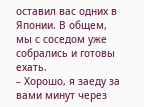оставил вас одних в Японии. В общем, мы с соседом уже собрались и готовы ехать.
– Хорошо, я заеду за вами минут через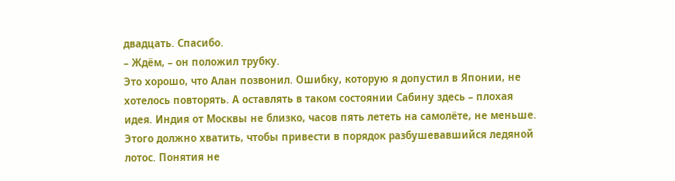двадцать. Спасибо.
– Ждём, – он положил трубку.
Это хорошо, что Алан позвонил. Ошибку, которую я допустил в Японии, не хотелось повторять. А оставлять в таком состоянии Сабину здесь – плохая идея. Индия от Москвы не близко, часов пять лететь на самолёте, не меньше. Этого должно хватить, чтобы привести в порядок разбушевавшийся ледяной лотос. Понятия не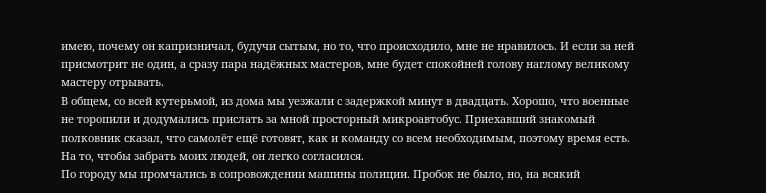имею, почему он капризничал, будучи сытым, но то, что происходило, мне не нравилось. И если за ней присмотрит не один, а сразу пара надёжных мастеров, мне будет спокойней голову наглому великому мастеру отрывать.
В общем, со всей кутерьмой, из дома мы уезжали с задержкой минут в двадцать. Хорошо, что военные не торопили и додумались прислать за мной просторный микроавтобус. Приехавший знакомый полковник сказал, что самолёт ещё готовят, как и команду со всем необходимым, поэтому время есть. На то, чтобы забрать моих людей, он легко согласился.
По городу мы промчались в сопровождении машины полиции. Пробок не было, но, на всякий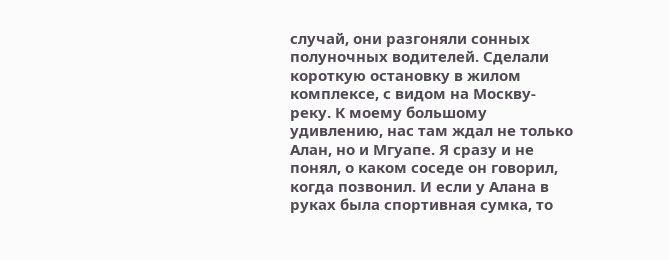случай, они разгоняли сонных полуночных водителей. Сделали короткую остановку в жилом комплексе, с видом на Москву-реку. К моему большому удивлению, нас там ждал не только Алан, но и Мгуапе. Я сразу и не понял, о каком соседе он говорил, когда позвонил. И если у Алана в руках была спортивная сумка, то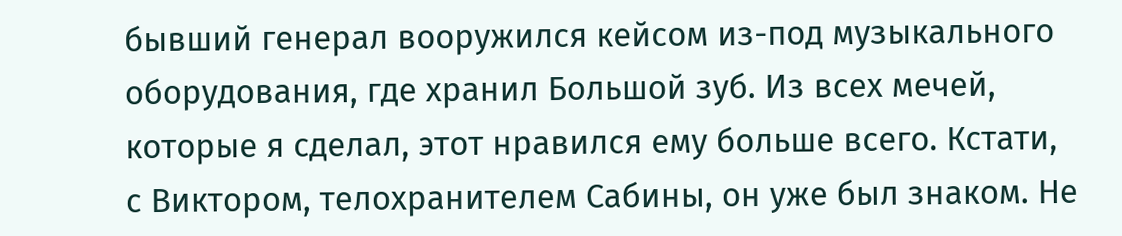бывший генерал вооружился кейсом из-под музыкального оборудования, где хранил Большой зуб. Из всех мечей, которые я сделал, этот нравился ему больше всего. Кстати, с Виктором, телохранителем Сабины, он уже был знаком. Не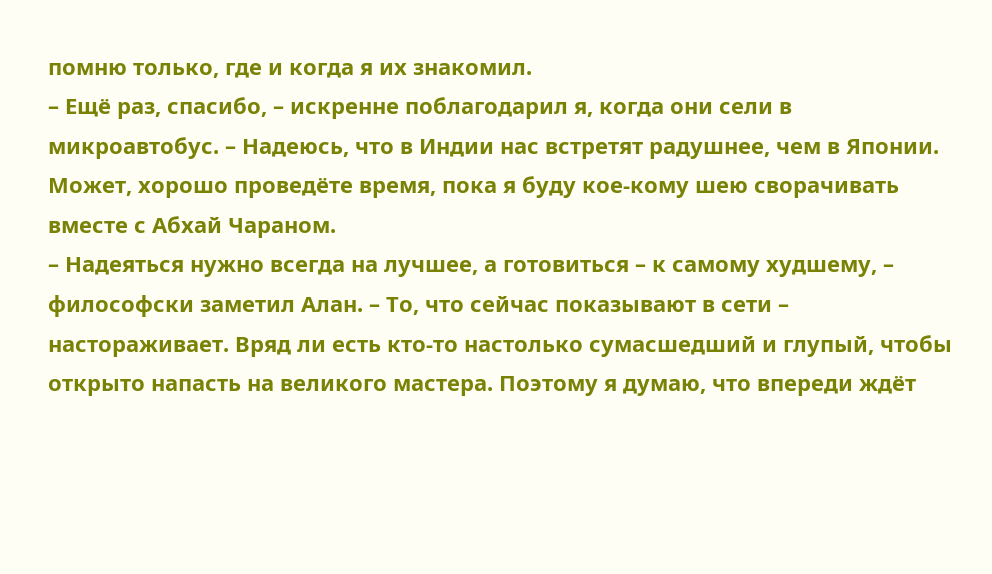помню только, где и когда я их знакомил.
– Ещё раз, спасибо, – искренне поблагодарил я, когда они сели в микроавтобус. – Надеюсь, что в Индии нас встретят радушнее, чем в Японии. Может, хорошо проведёте время, пока я буду кое-кому шею сворачивать вместе с Абхай Чараном.
– Надеяться нужно всегда на лучшее, а готовиться – к самому худшему, – философски заметил Алан. – То, что сейчас показывают в сети – настораживает. Вряд ли есть кто-то настолько сумасшедший и глупый, чтобы открыто напасть на великого мастера. Поэтому я думаю, что впереди ждёт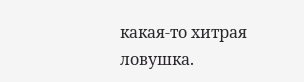какая-то хитрая ловушка.